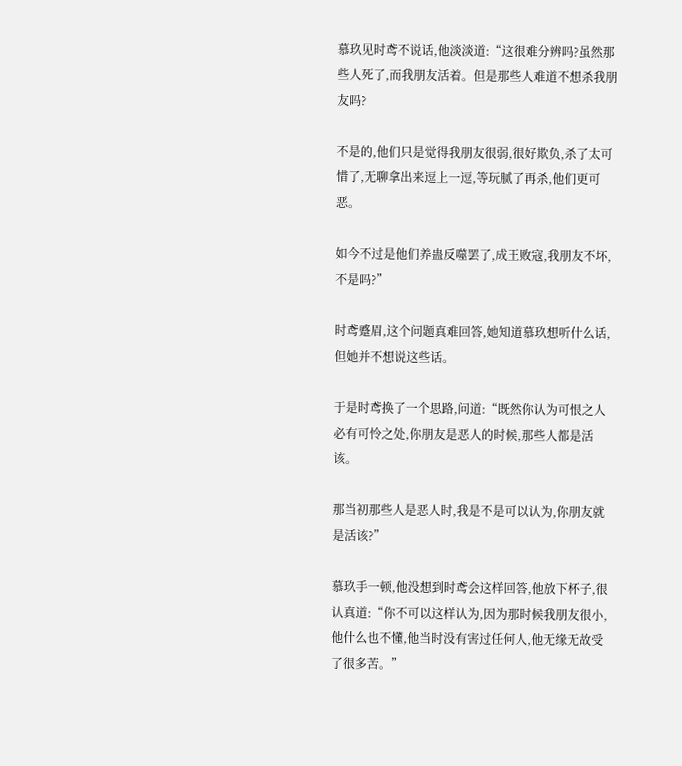慕玖见时鸢不说话,他淡淡道:“这很难分辨吗?虽然那些人死了,而我朋友活着。但是那些人难道不想杀我朋友吗?

不是的,他们只是觉得我朋友很弱,很好欺负,杀了太可惜了,无聊拿出来逗上一逗,等玩腻了再杀,他们更可恶。

如今不过是他们养蛊反噬罢了,成王败寇,我朋友不坏,不是吗?”

时鸢蹙眉,这个问题真难回答,她知道慕玖想听什么话,但她并不想说这些话。

于是时鸢换了一个思路,问道:“既然你认为可恨之人必有可怜之处,你朋友是恶人的时候,那些人都是活该。

那当初那些人是恶人时,我是不是可以认为,你朋友就是活该?”

慕玖手一顿,他没想到时鸢会这样回答,他放下杯子,很认真道:“你不可以这样认为,因为那时候我朋友很小,他什么也不懂,他当时没有害过任何人,他无缘无故受了很多苦。”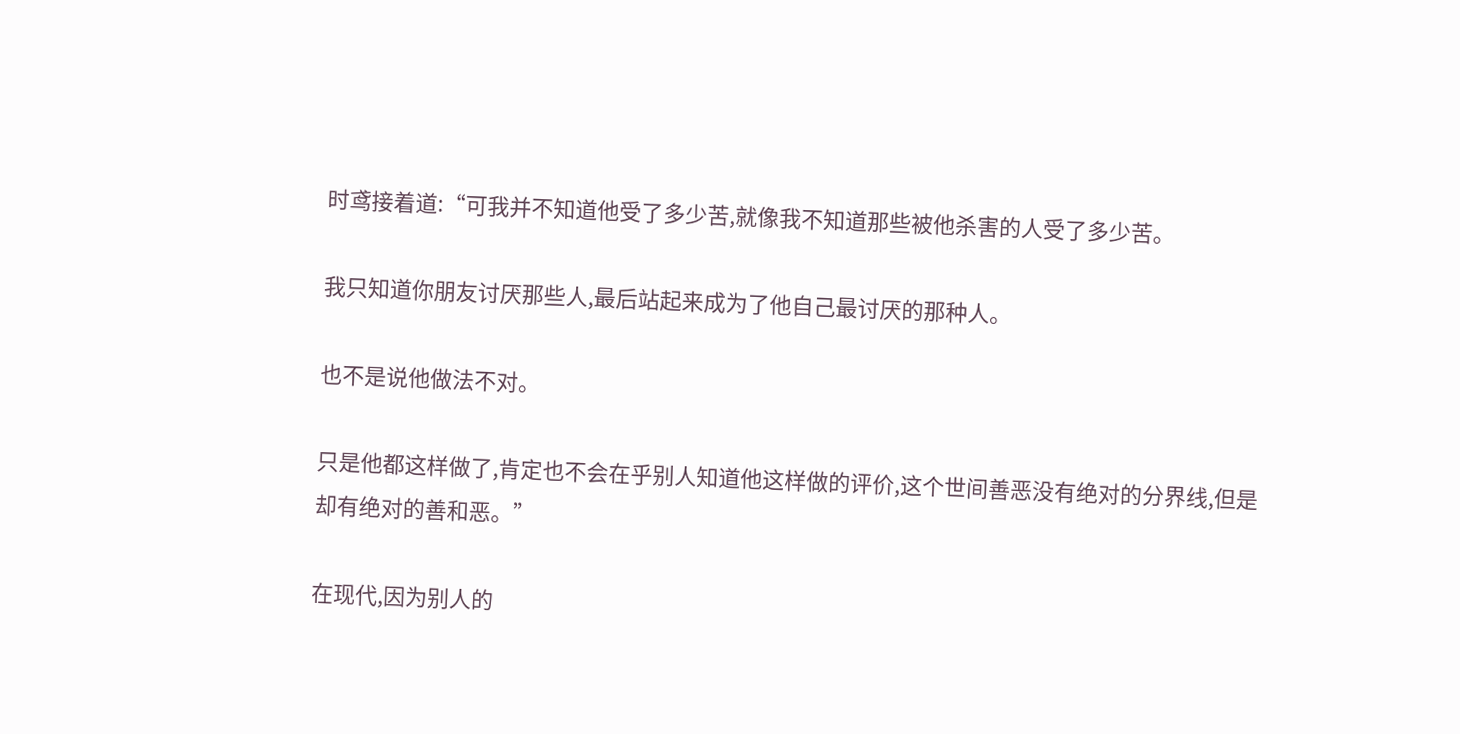时鸢接着道:“可我并不知道他受了多少苦,就像我不知道那些被他杀害的人受了多少苦。

我只知道你朋友讨厌那些人,最后站起来成为了他自己最讨厌的那种人。

也不是说他做法不对。

只是他都这样做了,肯定也不会在乎别人知道他这样做的评价,这个世间善恶没有绝对的分界线,但是却有绝对的善和恶。”

在现代,因为别人的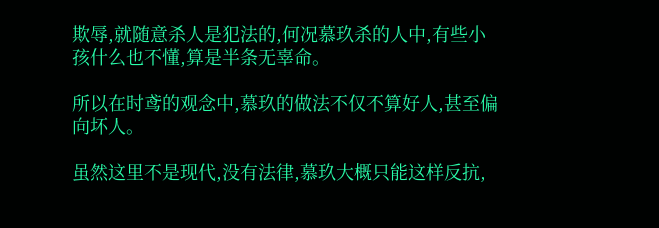欺辱,就随意杀人是犯法的,何况慕玖杀的人中,有些小孩什么也不懂,算是半条无辜命。

所以在时鸢的观念中,慕玖的做法不仅不算好人,甚至偏向坏人。

虽然这里不是现代,没有法律,慕玖大概只能这样反抗,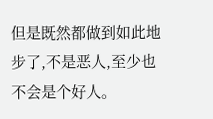但是既然都做到如此地步了,不是恶人,至少也不会是个好人。